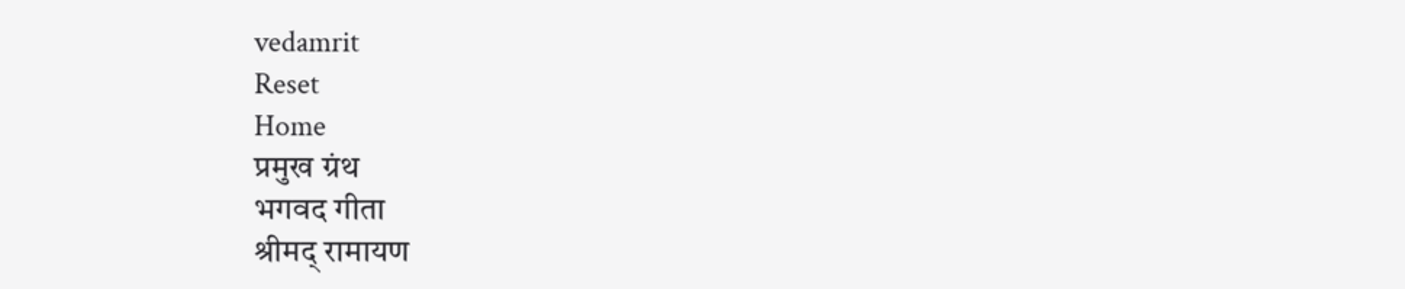vedamrit
Reset
Home
प्रमुख ग्रंथ
भगवद गीता
श्रीमद् रामायण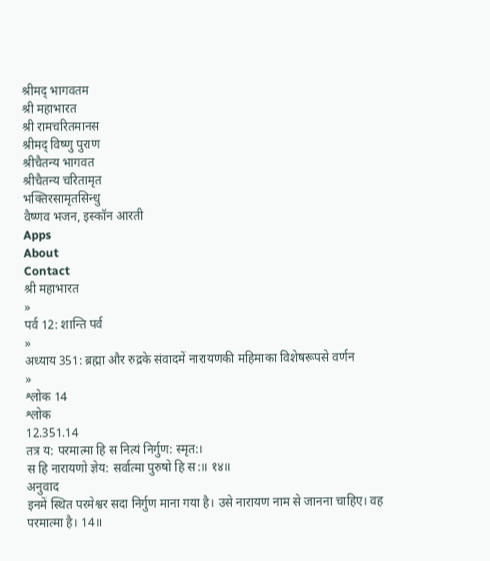श्रीमद् भागवतम
श्री महाभारत
श्री रामचरितमानस
श्रीमद् विष्णु पुराण
श्रीचैतन्य भागवत
श्रीचैतन्य चरितामृत
भक्तिरसामृतसिन्धु
वैष्णव भजन, इस्कॉन आरती
Apps
About
Contact
श्री महाभारत
»
पर्व 12: शान्ति पर्व
»
अध्याय 351: ब्रह्मा और रुद्रके संवादमें नारायणकी महिमाका विशेषरूपसे वर्णन
»
श्लोक 14
श्लोक
12.351.14
तत्र य: परमात्मा हि स नित्यं निर्गुण: स्मृत:।
स हि नारायणो ज्ञेय: सर्वात्मा पुरुषो हि स:॥ १४॥
अनुवाद
इनमें स्थित परमेश्वर सदा निर्गुण माना गया है। उसे नारायण नाम से जानना चाहिए। वह परमात्मा है। 14॥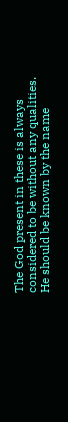The God present in these is always considered to be without any qualities. He should be known by the name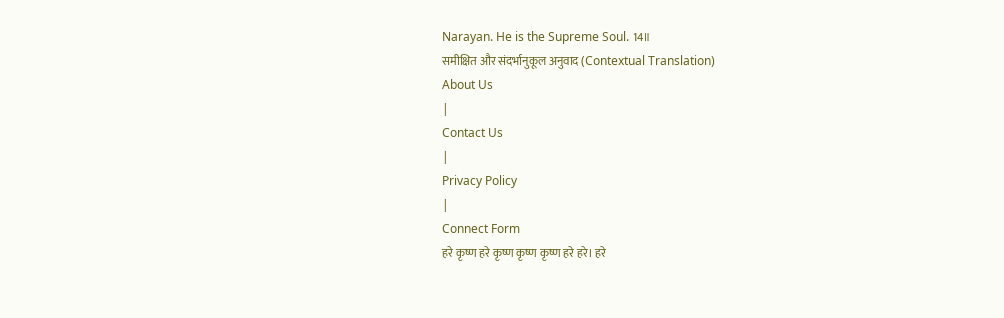Narayan. He is the Supreme Soul. 14॥
समीक्षित और संदर्भानुकूल अनुवाद (Contextual Translation)
About Us
|
Contact Us
|
Privacy Policy
|
Connect Form
हरे कृष्ण हरे कृष्ण कृष्ण कृष्ण हरे हरे। हरे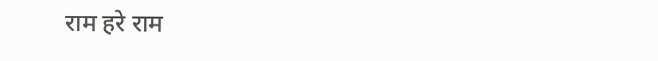राम हरे राम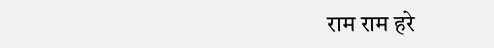राम राम हरे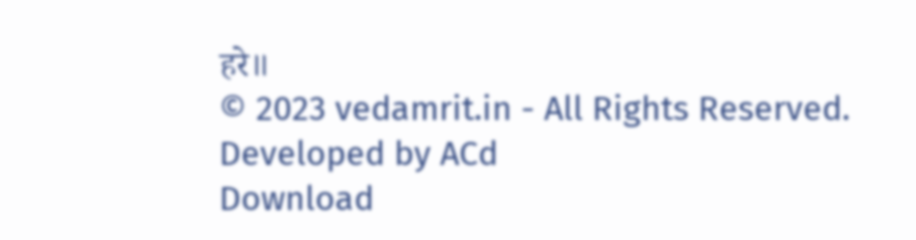हरे॥
© 2023 vedamrit.in - All Rights Reserved. Developed by ACd
Download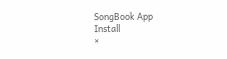SongBook App
Install
×